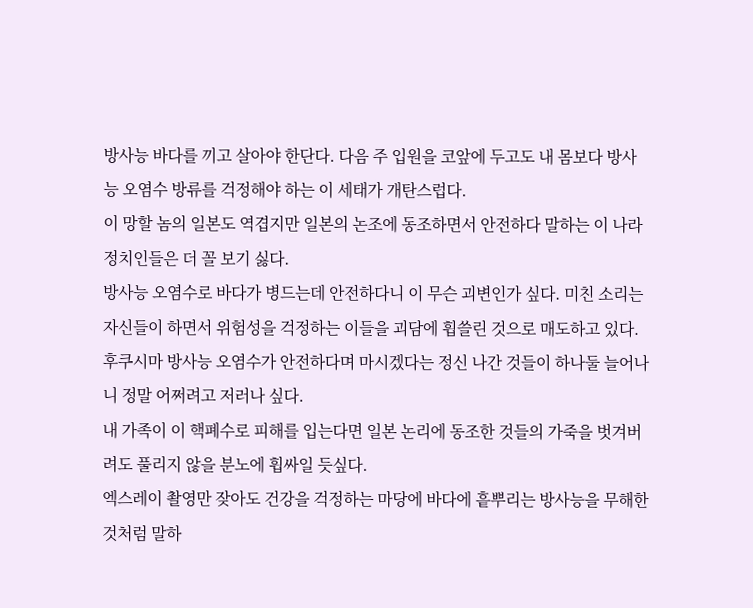방사능 바다를 끼고 살아야 한단다. 다음 주 입원을 코앞에 두고도 내 몸보다 방사능 오염수 방류를 걱정해야 하는 이 세태가 개탄스럽다.
이 망할 놈의 일본도 역겹지만 일본의 논조에 동조하면서 안전하다 말하는 이 나라 정치인들은 더 꼴 보기 싫다.
방사능 오염수로 바다가 병드는데 안전하다니 이 무슨 괴변인가 싶다. 미친 소리는 자신들이 하면서 위험성을 걱정하는 이들을 괴담에 휩쓸린 것으로 매도하고 있다.
후쿠시마 방사능 오염수가 안전하다며 마시겠다는 정신 나간 것들이 하나둘 늘어나니 정말 어쩌려고 저러나 싶다.
내 가족이 이 핵폐수로 피해를 입는다면 일본 논리에 동조한 것들의 가죽을 벗겨버려도 풀리지 않을 분노에 휩싸일 듯싶다.
엑스레이 촬영만 잦아도 건강을 걱정하는 마당에 바다에 흩뿌리는 방사능을 무해한것처럼 말하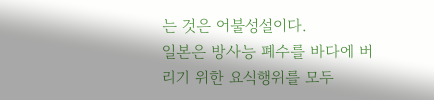는 것은 어불성설이다.
일본은 방사능 폐수를 바다에 버리기 위한 요식행위를 모두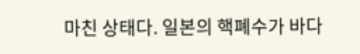마친 상태다. 일본의 핵폐수가 바다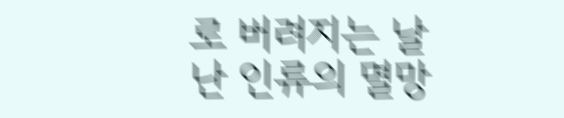로 버려지는 날 난 인류의 멸망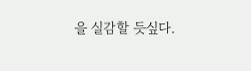을 실감할 듯싶다.